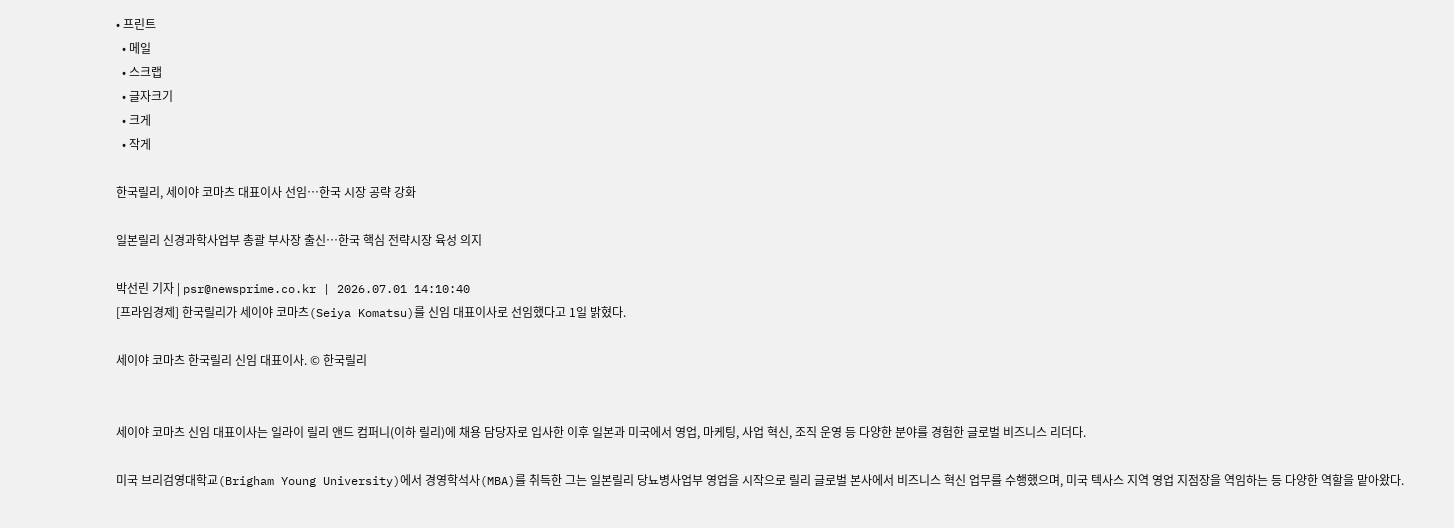• 프린트
  • 메일
  • 스크랩
  • 글자크기
  • 크게
  • 작게

한국릴리, 세이야 코마츠 대표이사 선임…한국 시장 공략 강화

일본릴리 신경과학사업부 총괄 부사장 출신…한국 핵심 전략시장 육성 의지

박선린 기자 | psr@newsprime.co.kr | 2026.07.01 14:10:40
[프라임경제] 한국릴리가 세이야 코마츠(Seiya Komatsu)를 신임 대표이사로 선임했다고 1일 밝혔다.

세이야 코마츠 한국릴리 신임 대표이사. © 한국릴리


세이야 코마츠 신임 대표이사는 일라이 릴리 앤드 컴퍼니(이하 릴리)에 채용 담당자로 입사한 이후 일본과 미국에서 영업, 마케팅, 사업 혁신, 조직 운영 등 다양한 분야를 경험한 글로벌 비즈니스 리더다.

미국 브리검영대학교(Brigham Young University)에서 경영학석사(MBA)를 취득한 그는 일본릴리 당뇨병사업부 영업을 시작으로 릴리 글로벌 본사에서 비즈니스 혁신 업무를 수행했으며, 미국 텍사스 지역 영업 지점장을 역임하는 등 다양한 역할을 맡아왔다.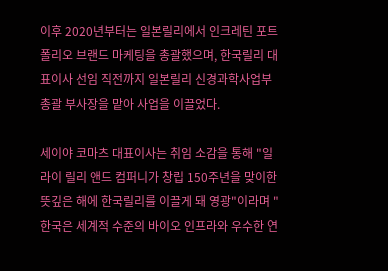이후 2020년부터는 일본릴리에서 인크레틴 포트폴리오 브랜드 마케팅을 총괄했으며, 한국릴리 대표이사 선임 직전까지 일본릴리 신경과학사업부 총괄 부사장을 맡아 사업을 이끌었다.

세이야 코마츠 대표이사는 취임 소감을 통해 "일라이 릴리 앤드 컴퍼니가 창립 150주년을 맞이한 뜻깊은 해에 한국릴리를 이끌게 돼 영광"이라며 "한국은 세계적 수준의 바이오 인프라와 우수한 연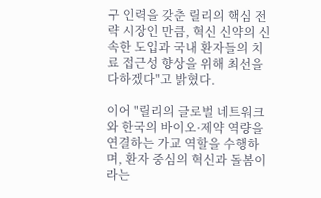구 인력을 갖춘 릴리의 핵심 전략 시장인 만큼, 혁신 신약의 신속한 도입과 국내 환자들의 치료 접근성 향상을 위해 최선을 다하겠다"고 밝혔다.

이어 "릴리의 글로벌 네트워크와 한국의 바이오·제약 역량을 연결하는 가교 역할을 수행하며, 환자 중심의 혁신과 돌봄이라는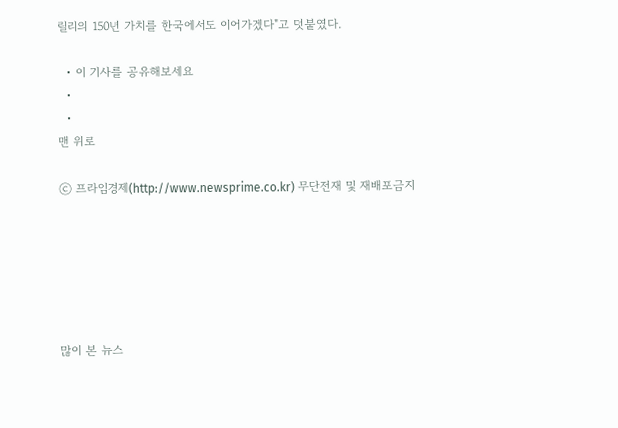릴리의 150년 가치를 한국에서도 이어가겠다"고 덧붙였다.

  • 이 기사를 공유해보세요
  •
  •
맨 위로

ⓒ 프라임경제(http://www.newsprime.co.kr) 무단전재 및 재배포금지






많이 본 뉴스